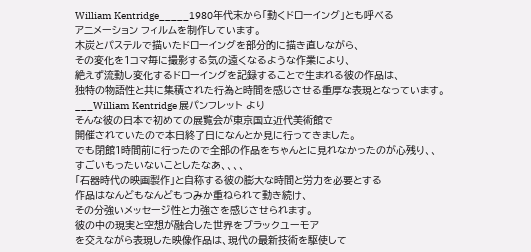William Kentridge_____1980年代末から「動くドローイング」とも呼べる
アニメーション フィルムを制作しています。
木炭とパステルで描いたドローイングを部分的に描き直しながら、
その変化を1コマ毎に撮影する気の遠くなるような作業により、
絶えず流動し変化するドローイングを記録することで生まれる彼の作品は、
独特の物語性と共に集積された行為と時間を感じさせる重厚な表現となっています。
___William Kentridge 展パンフレット より
そんな彼の日本で初めての展覧会が東京国立近代美術館で
開催されていたので本日終了日になんとか見に行ってきました。
でも閉館1時間前に行ったので全部の作品をちゃんとに見れなかったのが心残り、、
すごいもったいないことしたなあ、、、、
「石器時代の映画製作」と自称する彼の膨大な時間と労力を必要とする
作品はなんどもなんどもつみか重ねられて動き続け、
その分強いメッセージ性と力強さを感じさせられます。
彼の中の現実と空想が融合した世界をブラックユーモア
を交えながら表現した映像作品は、現代の最新技術を駆使して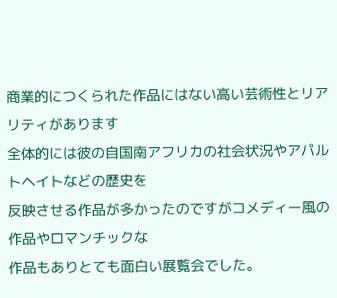商業的につくられた作品にはない高い芸術性とリアリティがあります
全体的には彼の自国南アフリカの社会状況やアパルトヘイトなどの歴史を
反映させる作品が多かったのですがコメディー風の作品やロマンチックな
作品もありとても面白い展覧会でした。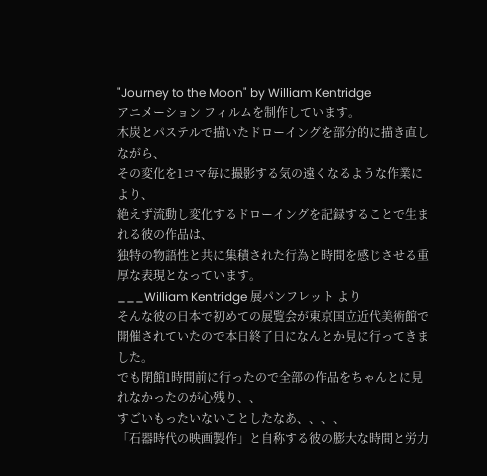"Journey to the Moon" by William Kentridge
アニメーション フィルムを制作しています。
木炭とパステルで描いたドローイングを部分的に描き直しながら、
その変化を1コマ毎に撮影する気の遠くなるような作業により、
絶えず流動し変化するドローイングを記録することで生まれる彼の作品は、
独特の物語性と共に集積された行為と時間を感じさせる重厚な表現となっています。
___William Kentridge 展パンフレット より
そんな彼の日本で初めての展覧会が東京国立近代美術館で
開催されていたので本日終了日になんとか見に行ってきました。
でも閉館1時間前に行ったので全部の作品をちゃんとに見れなかったのが心残り、、
すごいもったいないことしたなあ、、、、
「石器時代の映画製作」と自称する彼の膨大な時間と労力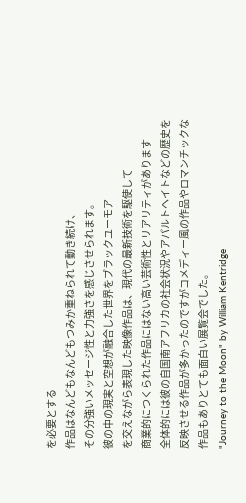を必要とする
作品はなんどもなんどもつみか重ねられて動き続け、
その分強いメッセージ性と力強さを感じさせられます。
彼の中の現実と空想が融合した世界をブラックユーモア
を交えながら表現した映像作品は、現代の最新技術を駆使して
商業的につくられた作品にはない高い芸術性とリアリティがあります
全体的には彼の自国南アフリカの社会状況やアパルトヘイトなどの歴史を
反映させる作品が多かったのですがコメディー風の作品やロマンチックな
作品もありとても面白い展覧会でした。
"Journey to the Moon" by William Kentridge